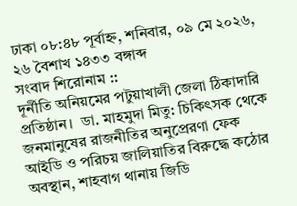ঢাকা ০৮:৪৮ পূর্বাহ্ন, শনিবার, ০৯ মে ২০২৬, ২৬ বৈশাখ ১৪৩৩ বঙ্গাব্দ
সংবাদ শিরোনাম ::
দূর্নীতি অনিয়মের পটুয়াখালী জেলা ঠিকাদারি প্রতিষ্ঠান।  ডা. মাহমুদা মিতু: চিকিৎসক থেকে জনমানুষের রাজনীতির অনুপ্রেরণা ফেক আইডি ও পরিচয় জালিয়াতির বিরুদ্ধে কঠোর অবস্থান, শাহবাগ থানায় জিডি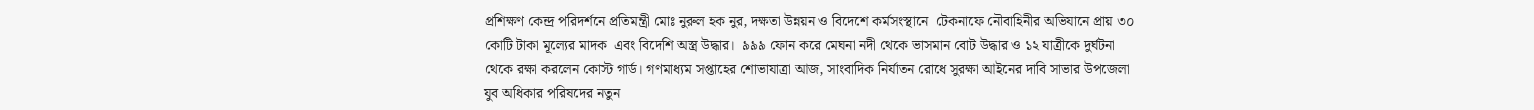প্রশিক্ষণ কেন্দ্র পরিদর্শনে প্রতিমন্ত্রী মোঃ নুরুল হক নুর, দক্ষতা উন্নয়ন ও বিদেশে কর্মসংস্থানে  টেকনাফে নৌবাহিনীর অভিযানে প্রায় ৩০ কোটি টাকা মূল্যের মাদক  এবং বিদেশি অস্ত্র উদ্ধার।  ৯৯৯ ফোন করে মেঘনা নদী থেকে ভাসমান বোট উদ্ধার ও ১২ যাত্রীকে দুর্ঘটনা থেকে রক্ষা করলেন কোস্ট গার্ড। গণমাধ্যম সপ্তাহের শোভাযাত্রা আজ, সাংবাদিক নির্যাতন রোধে সুরক্ষা আইনের দাবি সাভার উপজেলা যুব অধিকার পরিষদের নতুন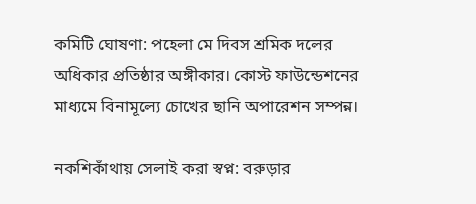কমিটি ঘোষণা: পহেলা মে দিবস শ্রমিক দলের অধিকার প্রতিষ্ঠার অঙ্গীকার। কোস্ট ফাউন্ডেশনের মাধ্যমে বিনামূল্যে চোখের ছানি অপারেশন সম্পন্ন।

নকশিকাঁথায় সেলাই করা স্বপ্ন: বরুড়ার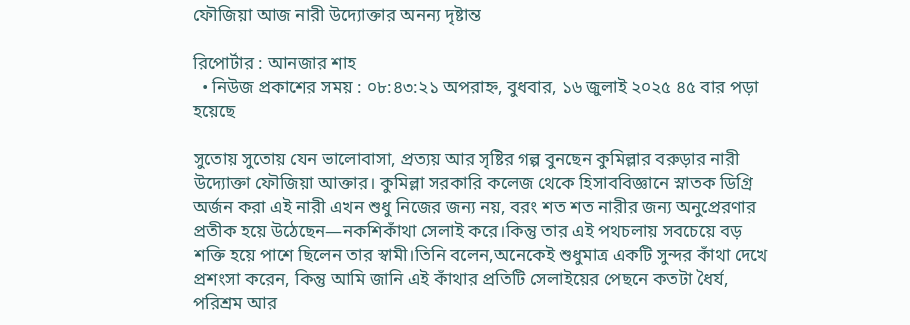ফৌজিয়া আজ নারী উদ্যোক্তার অনন্য দৃষ্টান্ত

রিপোর্টার : আনজার শাহ
  • নিউজ প্রকাশের সময় : ০৮:৪৩:২১ অপরাহ্ন, বুধবার, ১৬ জুলাই ২০২৫ ৪৫ বার পড়া হয়েছে

সুতোয় সুতোয় যেন ভালোবাসা, প্রত্যয় আর সৃষ্টির গল্প বুনছেন কুমিল্লার বরুড়ার নারী উদ্যোক্তা ফৌজিয়া আক্তার। কুমিল্লা সরকারি কলেজ থেকে হিসাববিজ্ঞানে স্নাতক ডিগ্রি অর্জন করা এই নারী এখন শুধু নিজের জন্য নয়, বরং শত শত নারীর জন্য অনুপ্রেরণার প্রতীক হয়ে উঠেছেন—নকশিকাঁথা সেলাই করে।কিন্তু তার এই পথচলায় সবচেয়ে বড় শক্তি হয়ে পাশে ছিলেন তার স্বামী।তিনি বলেন,অনেকেই শুধুমাত্র একটি সুন্দর কাঁথা দেখে প্রশংসা করেন, কিন্তু আমি জানি এই কাঁথার প্রতিটি সেলাইয়ের পেছনে কতটা ধৈর্য, পরিশ্রম আর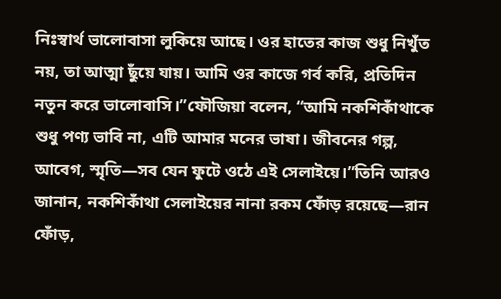নিঃস্বার্থ ভালোবাসা লুকিয়ে আছে। ওর হাতের কাজ শুধু নিখুঁত নয়, তা আত্মা ছুঁয়ে যায়। আমি ওর কাজে গর্ব করি, প্রতিদিন নতুন করে ভালোবাসি।”ফৌজিয়া বলেন, “আমি নকশিকাঁথাকে শুধু পণ্য ভাবি না, এটি আমার মনের ভাষা। জীবনের গল্প, আবেগ, স্মৃতি—সব যেন ফুটে ওঠে এই সেলাইয়ে।”তিনি আরও জানান, নকশিকাঁথা সেলাইয়ের নানা রকম ফোঁড় রয়েছে—রান ফোঁড়,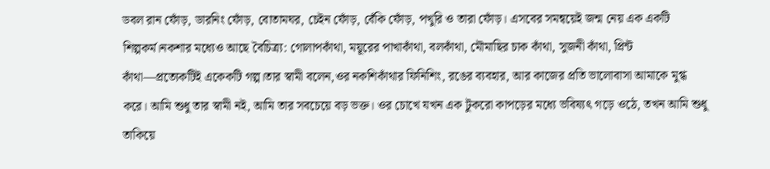ডবল রান ফোঁড়, ডারনিং ফোঁড়, বোতামঘর, চেইন ফোঁড়, বেঁকি ফোঁড়, পখুরি ও তারা ফোঁড়। এসবের সমন্বয়েই জন্ম নেয় এক একটি শিল্পকর্ম।নকশার মধ্যেও আছে বৈচিত্র্য: গোলাপকাঁথা, ময়ূরের পাখাকাঁথা, বলকাঁথা, মৌমাছির চাক কাঁথা, সুজনী কাঁথা, প্রিন্ট কাঁথা—প্রত্যেকটিই একেকটি গল্প।তার স্বামী বলেন,ওর নকশিকাঁথার ফিনিশিং, রঙের ব্যবহার, আর কাজের প্রতি ভালোবাসা আমাকে মুগ্ধ করে। আমি শুধু তার স্বামী নই, আমি তার সবচেয়ে বড় ভক্ত। ওর চোখে যখন এক টুকরো কাপড়ের মধ্যে ভবিষ্যৎ গড়ে ওঠে, তখন আমি শুধু তাকিয়ে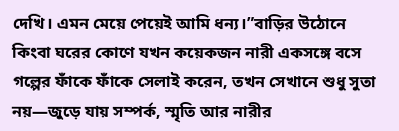দেখি। এমন মেয়ে পেয়েই আমি ধন্য।”বাড়ির উঠোনে কিংবা ঘরের কোণে যখন কয়েকজন নারী একসঙ্গে বসে গল্পের ফাঁকে ফাঁকে সেলাই করেন, তখন সেখানে শুধু সুতা নয়—জুড়ে যায় সম্পর্ক, স্মৃতি আর নারীর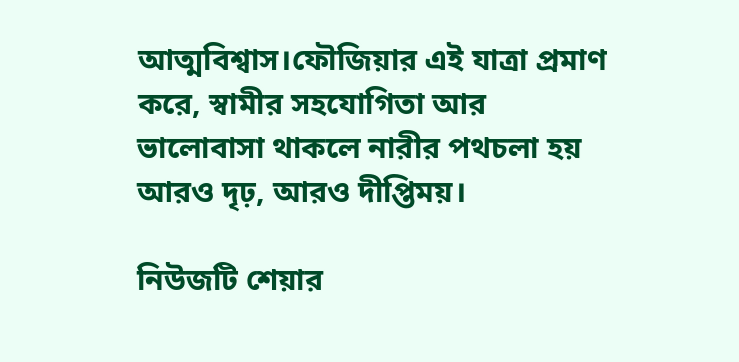আত্মবিশ্বাস।ফৌজিয়ার এই যাত্রা প্রমাণ করে, স্বামীর সহযোগিতা আর ভালোবাসা থাকলে নারীর পথচলা হয় আরও দৃঢ়, আরও দীপ্তিময়।

নিউজটি শেয়ার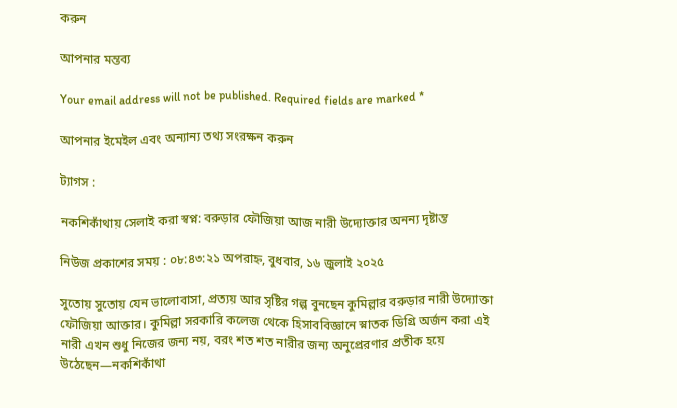করুন

আপনার মন্তব্য

Your email address will not be published. Required fields are marked *

আপনার ইমেইল এবং অন্যান্য তথ্য সংরক্ষন করুন

ট্যাগস :

নকশিকাঁথায় সেলাই করা স্বপ্ন: বরুড়ার ফৌজিয়া আজ নারী উদ্যোক্তার অনন্য দৃষ্টান্ত

নিউজ প্রকাশের সময় : ০৮:৪৩:২১ অপরাহ্ন, বুধবার, ১৬ জুলাই ২০২৫

সুতোয় সুতোয় যেন ভালোবাসা, প্রত্যয় আর সৃষ্টির গল্প বুনছেন কুমিল্লার বরুড়ার নারী উদ্যোক্তা ফৌজিয়া আক্তার। কুমিল্লা সরকারি কলেজ থেকে হিসাববিজ্ঞানে স্নাতক ডিগ্রি অর্জন করা এই নারী এখন শুধু নিজের জন্য নয়, বরং শত শত নারীর জন্য অনুপ্রেরণার প্রতীক হয়ে উঠেছেন—নকশিকাঁথা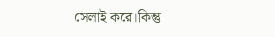সেলাই করে।কিন্তু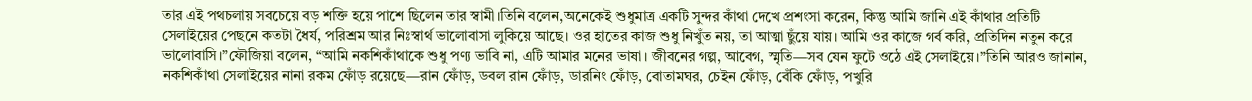তার এই পথচলায় সবচেয়ে বড় শক্তি হয়ে পাশে ছিলেন তার স্বামী।তিনি বলেন,অনেকেই শুধুমাত্র একটি সুন্দর কাঁথা দেখে প্রশংসা করেন, কিন্তু আমি জানি এই কাঁথার প্রতিটি সেলাইয়ের পেছনে কতটা ধৈর্য, পরিশ্রম আর নিঃস্বার্থ ভালোবাসা লুকিয়ে আছে। ওর হাতের কাজ শুধু নিখুঁত নয়, তা আত্মা ছুঁয়ে যায়। আমি ওর কাজে গর্ব করি, প্রতিদিন নতুন করে ভালোবাসি।”ফৌজিয়া বলেন, “আমি নকশিকাঁথাকে শুধু পণ্য ভাবি না, এটি আমার মনের ভাষা। জীবনের গল্প, আবেগ, স্মৃতি—সব যেন ফুটে ওঠে এই সেলাইয়ে।”তিনি আরও জানান, নকশিকাঁথা সেলাইয়ের নানা রকম ফোঁড় রয়েছে—রান ফোঁড়, ডবল রান ফোঁড়, ডারনিং ফোঁড়, বোতামঘর, চেইন ফোঁড়, বেঁকি ফোঁড়, পখুরি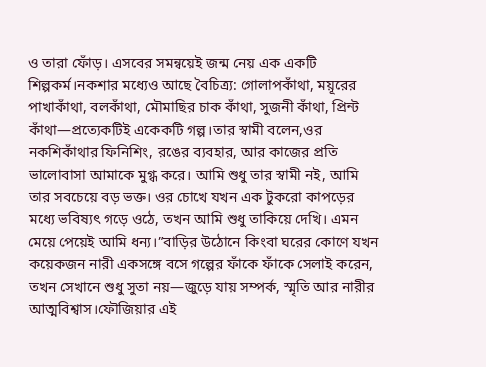ও তারা ফোঁড়। এসবের সমন্বয়েই জন্ম নেয় এক একটি শিল্পকর্ম।নকশার মধ্যেও আছে বৈচিত্র্য: গোলাপকাঁথা, ময়ূরের পাখাকাঁথা, বলকাঁথা, মৌমাছির চাক কাঁথা, সুজনী কাঁথা, প্রিন্ট কাঁথা—প্রত্যেকটিই একেকটি গল্প।তার স্বামী বলেন,ওর নকশিকাঁথার ফিনিশিং, রঙের ব্যবহার, আর কাজের প্রতি ভালোবাসা আমাকে মুগ্ধ করে। আমি শুধু তার স্বামী নই, আমি তার সবচেয়ে বড় ভক্ত। ওর চোখে যখন এক টুকরো কাপড়ের মধ্যে ভবিষ্যৎ গড়ে ওঠে, তখন আমি শুধু তাকিয়ে দেখি। এমন মেয়ে পেয়েই আমি ধন্য।”বাড়ির উঠোনে কিংবা ঘরের কোণে যখন কয়েকজন নারী একসঙ্গে বসে গল্পের ফাঁকে ফাঁকে সেলাই করেন, তখন সেখানে শুধু সুতা নয়—জুড়ে যায় সম্পর্ক, স্মৃতি আর নারীর আত্মবিশ্বাস।ফৌজিয়ার এই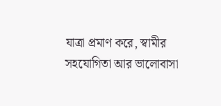যাত্রা প্রমাণ করে, স্বামীর সহযোগিতা আর ভালোবাসা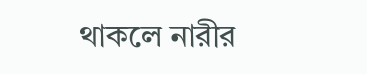থাকলে নারীর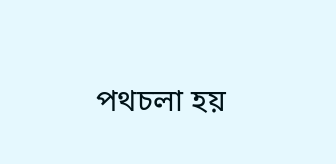পথচলা হয়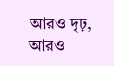আরও দৃঢ়, আরও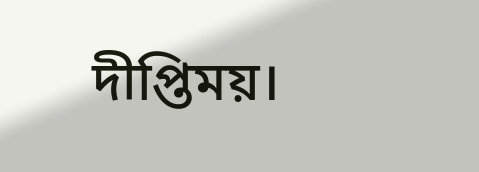দীপ্তিময়।